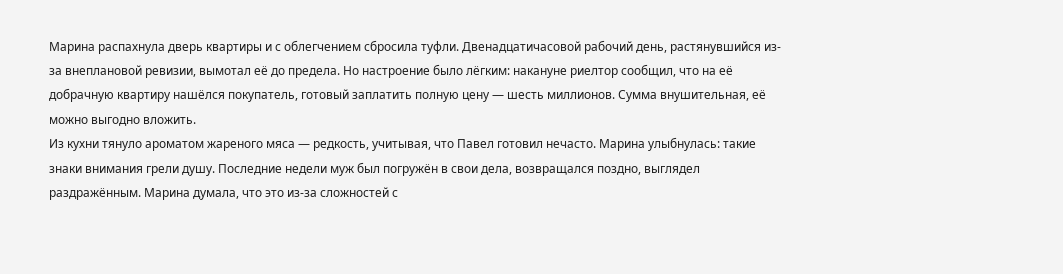Марина распахнула дверь квартиры и с облегчением сбросила туфли. Двенадцатичасовой рабочий день, растянувшийся из-за внеплановой ревизии, вымотал её до предела. Но настроение было лёгким: накануне риелтор сообщил, что на её добрачную квартиру нашёлся покупатель, готовый заплатить полную цену — шесть миллионов. Сумма внушительная, её можно выгодно вложить.
Из кухни тянуло ароматом жареного мяса — редкость, учитывая, что Павел готовил нечасто. Марина улыбнулась: такие знаки внимания грели душу. Последние недели муж был погружён в свои дела, возвращался поздно, выглядел раздражённым. Марина думала, что это из-за сложностей с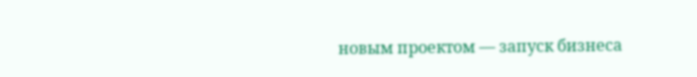новым проектом — запуск бизнеса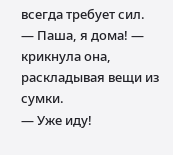всегда требует сил.
— Паша, я дома! — крикнула она, раскладывая вещи из сумки.
— Уже иду!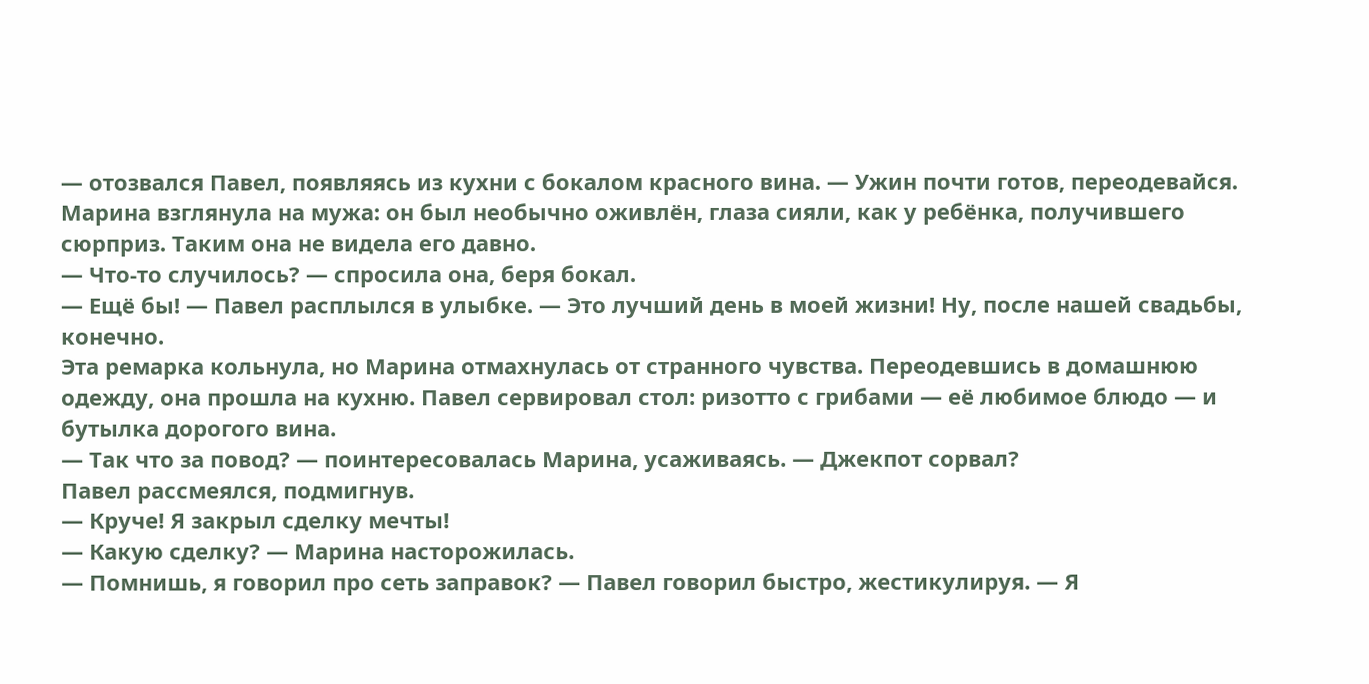— отозвался Павел, появляясь из кухни с бокалом красного вина. — Ужин почти готов, переодевайся.
Марина взглянула на мужа: он был необычно оживлён, глаза сияли, как у ребёнка, получившего сюрприз. Таким она не видела его давно.
— Что-то случилось? — спросила она, беря бокал.
— Ещё бы! — Павел расплылся в улыбке. — Это лучший день в моей жизни! Ну, после нашей свадьбы, конечно.
Эта ремарка кольнула, но Марина отмахнулась от странного чувства. Переодевшись в домашнюю одежду, она прошла на кухню. Павел сервировал стол: ризотто с грибами — её любимое блюдо — и бутылка дорогого вина.
— Так что за повод? — поинтересовалась Марина, усаживаясь. — Джекпот сорвал?
Павел рассмеялся, подмигнув.
— Круче! Я закрыл сделку мечты!
— Какую сделку? — Марина насторожилась.
— Помнишь, я говорил про сеть заправок? — Павел говорил быстро, жестикулируя. — Я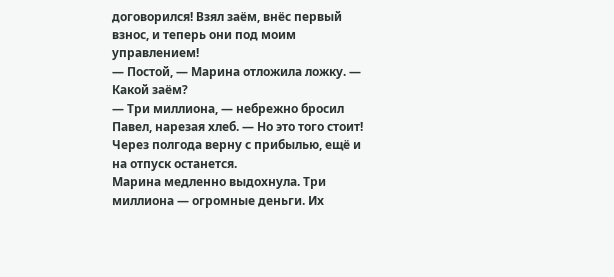договорился! Взял заём, внёс первый взнос, и теперь они под моим управлением!
— Постой, — Марина отложила ложку. — Какой заём?
— Три миллиона, — небрежно бросил Павел, нарезая хлеб. — Но это того стоит! Через полгода верну с прибылью, ещё и на отпуск останется.
Марина медленно выдохнула. Три миллиона — огромные деньги. Их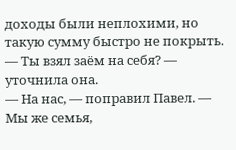доходы были неплохими, но такую сумму быстро не покрыть.
— Ты взял заём на себя? — уточнила она.
— На нас, — поправил Павел. — Мы же семья,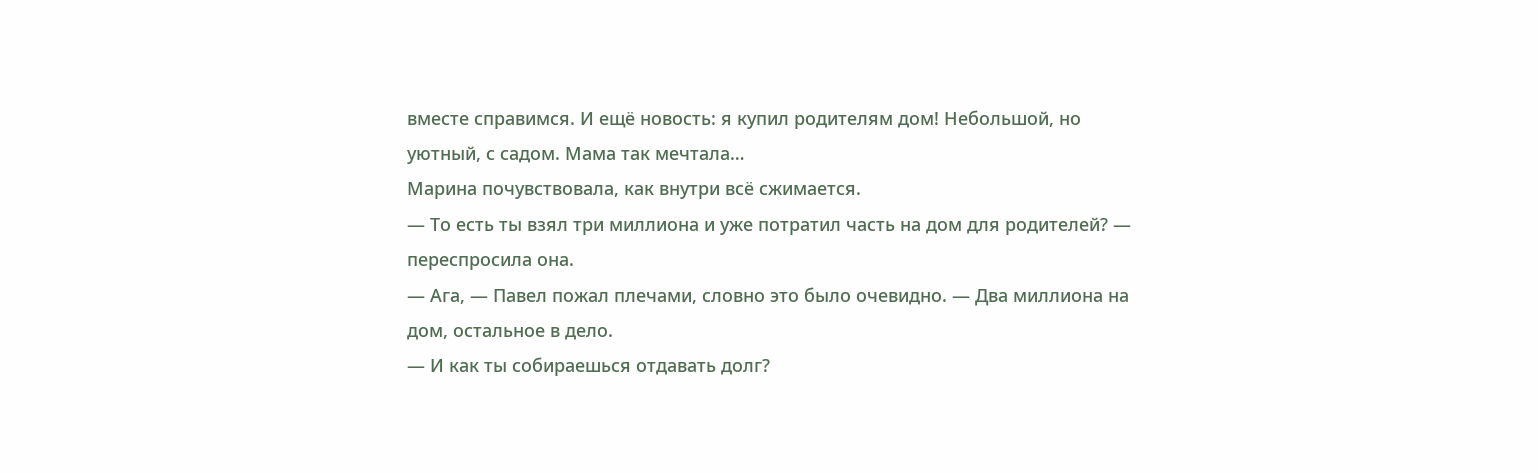вместе справимся. И ещё новость: я купил родителям дом! Небольшой, но уютный, с садом. Мама так мечтала…
Марина почувствовала, как внутри всё сжимается.
— То есть ты взял три миллиона и уже потратил часть на дом для родителей? — переспросила она.
— Ага, — Павел пожал плечами, словно это было очевидно. — Два миллиона на дом, остальное в дело.
— И как ты собираешься отдавать долг?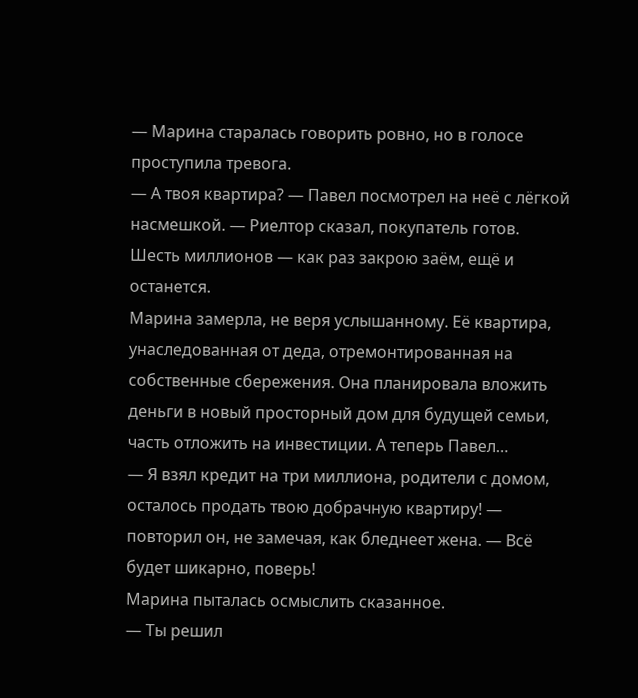— Марина старалась говорить ровно, но в голосе проступила тревога.
— А твоя квартира? — Павел посмотрел на неё с лёгкой насмешкой. — Риелтор сказал, покупатель готов. Шесть миллионов — как раз закрою заём, ещё и останется.
Марина замерла, не веря услышанному. Её квартира, унаследованная от деда, отремонтированная на собственные сбережения. Она планировала вложить деньги в новый просторный дом для будущей семьи, часть отложить на инвестиции. А теперь Павел…
— Я взял кредит на три миллиона, родители с домом, осталось продать твою добрачную квартиру! — повторил он, не замечая, как бледнеет жена. — Всё будет шикарно, поверь!
Марина пыталась осмыслить сказанное.
— Ты решил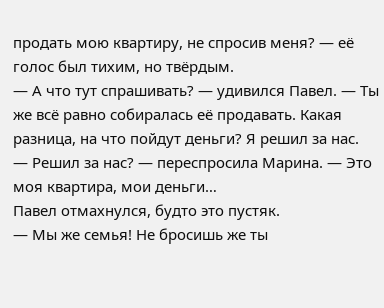продать мою квартиру, не спросив меня? — её голос был тихим, но твёрдым.
— А что тут спрашивать? — удивился Павел. — Ты же всё равно собиралась её продавать. Какая разница, на что пойдут деньги? Я решил за нас.
— Решил за нас? — переспросила Марина. — Это моя квартира, мои деньги…
Павел отмахнулся, будто это пустяк.
— Мы же семья! Не бросишь же ты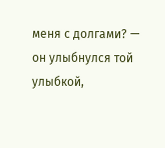меня с долгами? — он улыбнулся той улыбкой,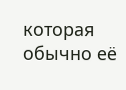которая обычно её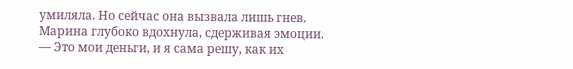умиляла. Но сейчас она вызвала лишь гнев.
Марина глубоко вдохнула, сдерживая эмоции.
— Это мои деньги, и я сама решу, как их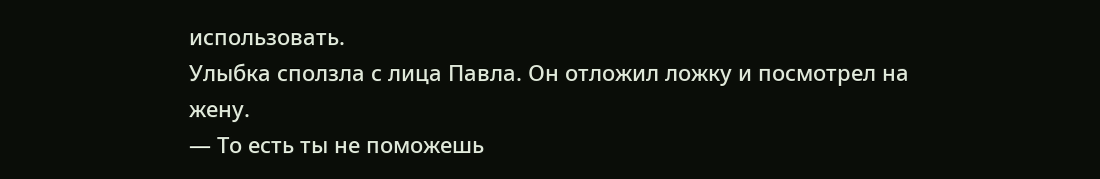использовать.
Улыбка сползла с лица Павла. Он отложил ложку и посмотрел на жену.
— То есть ты не поможешь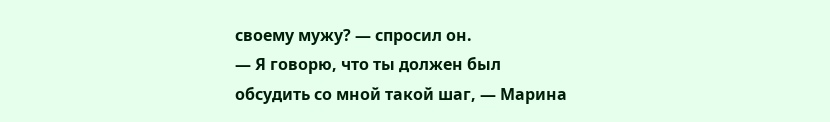своему мужу? — спросил он.
— Я говорю, что ты должен был обсудить со мной такой шаг, — Марина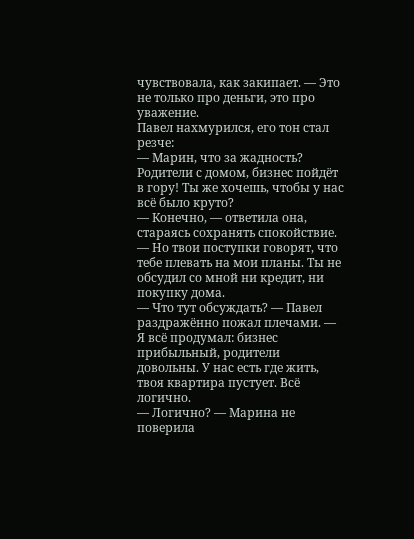чувствовала, как закипает. — Это не только про деньги, это про уважение.
Павел нахмурился, его тон стал резче:
— Марин, что за жадность? Родители с домом, бизнес пойдёт в гору! Ты же хочешь, чтобы у нас всё было круто?
— Конечно, — ответила она, стараясь сохранять спокойствие. — Но твои поступки говорят, что тебе плевать на мои планы. Ты не обсудил со мной ни кредит, ни покупку дома.
— Что тут обсуждать? — Павел раздражённо пожал плечами. — Я всё продумал: бизнес прибыльный, родители довольны. У нас есть где жить, твоя квартира пустует. Всё логично.
— Логично? — Марина не поверила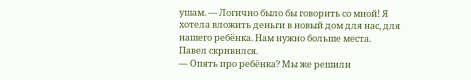ушам. — Логично было бы говорить со мной! Я хотела вложить деньги в новый дом для нас, для нашего ребёнка. Нам нужно больше места.
Павел скривился.
— Опять про ребёнка? Мы же решили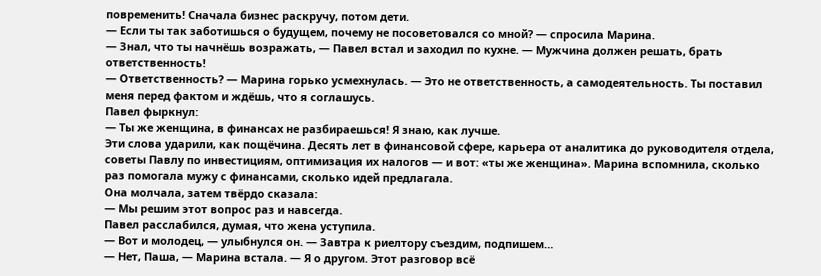повременить! Сначала бизнес раскручу, потом дети.
— Если ты так заботишься о будущем, почему не посоветовался со мной? — спросила Марина.
— Знал, что ты начнёшь возражать, — Павел встал и заходил по кухне. — Мужчина должен решать, брать ответственность!
— Ответственность? — Марина горько усмехнулась. — Это не ответственность, а самодеятельность. Ты поставил меня перед фактом и ждёшь, что я соглашусь.
Павел фыркнул:
— Ты же женщина, в финансах не разбираешься! Я знаю, как лучше.
Эти слова ударили, как пощёчина. Десять лет в финансовой сфере, карьера от аналитика до руководителя отдела, советы Павлу по инвестициям, оптимизация их налогов — и вот: «ты же женщина». Марина вспомнила, сколько раз помогала мужу с финансами, сколько идей предлагала.
Она молчала, затем твёрдо сказала:
— Мы решим этот вопрос раз и навсегда.
Павел расслабился, думая, что жена уступила.
— Вот и молодец, — улыбнулся он. — Завтра к риелтору съездим, подпишем…
— Нет, Паша, — Марина встала. — Я о другом. Этот разговор всё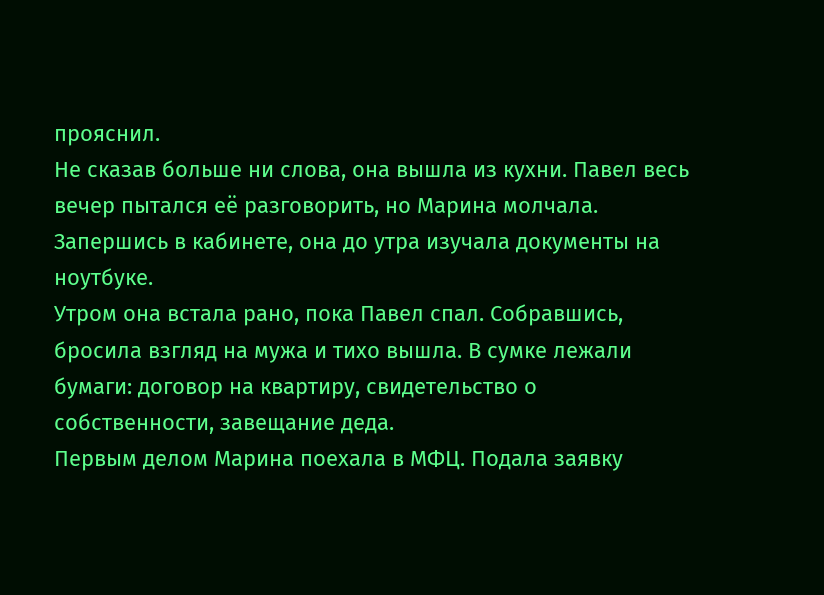прояснил.
Не сказав больше ни слова, она вышла из кухни. Павел весь вечер пытался её разговорить, но Марина молчала. Запершись в кабинете, она до утра изучала документы на ноутбуке.
Утром она встала рано, пока Павел спал. Собравшись, бросила взгляд на мужа и тихо вышла. В сумке лежали бумаги: договор на квартиру, свидетельство о собственности, завещание деда.
Первым делом Марина поехала в МФЦ. Подала заявку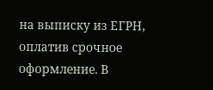на выписку из ЕГРН, оплатив срочное оформление. В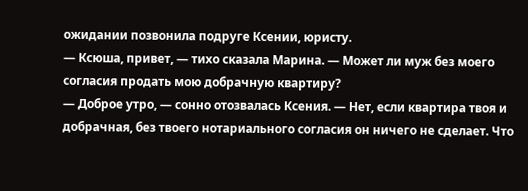ожидании позвонила подруге Ксении, юристу.
— Ксюша, привет, — тихо сказала Марина. — Может ли муж без моего согласия продать мою добрачную квартиру?
— Доброе утро, — сонно отозвалась Ксения. — Нет, если квартира твоя и добрачная, без твоего нотариального согласия он ничего не сделает. Что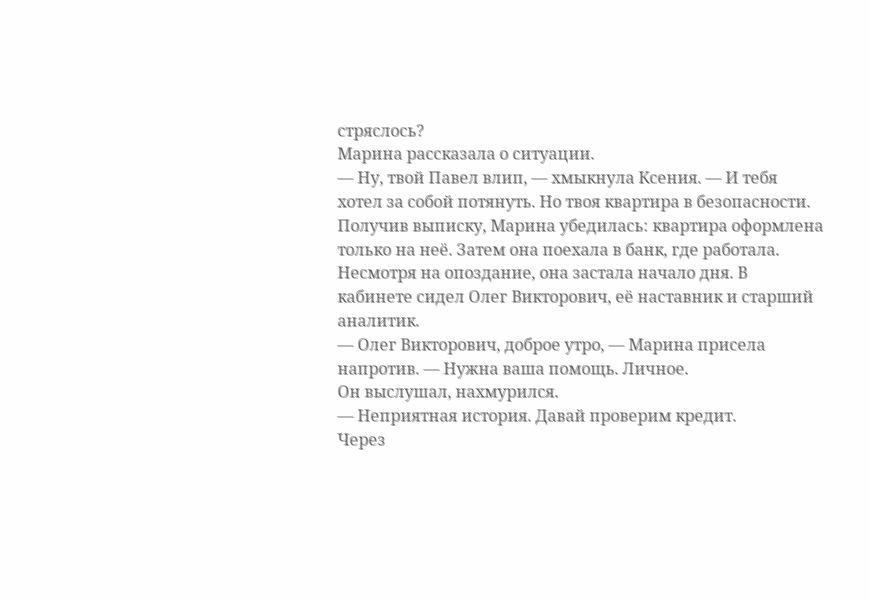стряслось?
Марина рассказала о ситуации.
— Ну, твой Павел влип, — хмыкнула Ксения. — И тебя хотел за собой потянуть. Но твоя квартира в безопасности.
Получив выписку, Марина убедилась: квартира оформлена только на неё. Затем она поехала в банк, где работала. Несмотря на опоздание, она застала начало дня. В кабинете сидел Олег Викторович, её наставник и старший аналитик.
— Олег Викторович, доброе утро, — Марина присела напротив. — Нужна ваша помощь. Личное.
Он выслушал, нахмурился.
— Неприятная история. Давай проверим кредит.
Через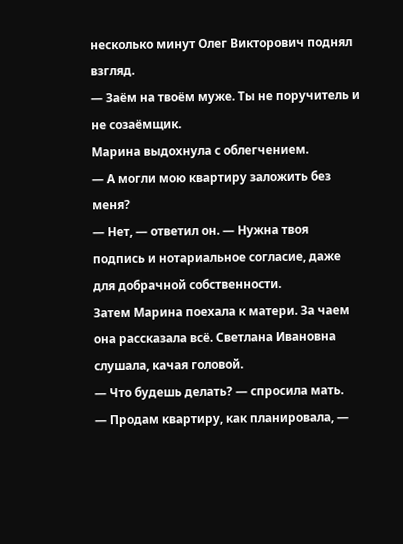несколько минут Олег Викторович поднял взгляд.
— Заём на твоём муже. Ты не поручитель и не созаёмщик.
Марина выдохнула с облегчением.
— А могли мою квартиру заложить без меня?
— Нет, — ответил он. — Нужна твоя подпись и нотариальное согласие, даже для добрачной собственности.
Затем Марина поехала к матери. За чаем она рассказала всё. Светлана Ивановна слушала, качая головой.
— Что будешь делать? — спросила мать.
— Продам квартиру, как планировала, —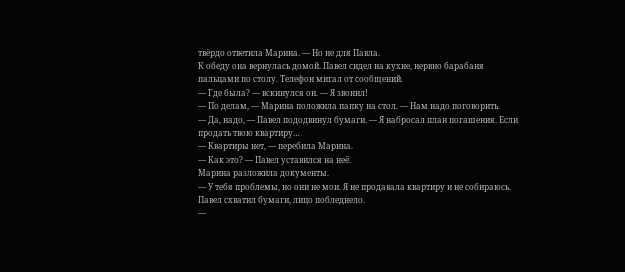твёрдо ответила Марина. — Но не для Павла.
К обеду она вернулась домой. Павел сидел на кухне, нервно барабаня пальцами по столу. Телефон мигал от сообщений.
— Где была? — вскинулся он. — Я звонил!
— По делам, — Марина положила папку на стол. — Нам надо поговорить.
— Да, надо, — Павел пододвинул бумаги. — Я набросал план погашения. Если продать твою квартиру…
— Квартиры нет, — перебила Марина.
— Как это? — Павел уставился на неё.
Марина разложила документы.
— У тебя проблемы, но они не мои. Я не продавала квартиру и не собираюсь.
Павел схватил бумаги, лицо побледнело.
—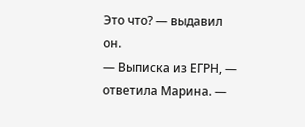Это что? — выдавил он.
— Выписка из ЕГРН, — ответила Марина. —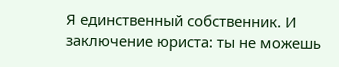Я единственный собственник. И заключение юриста: ты не можешь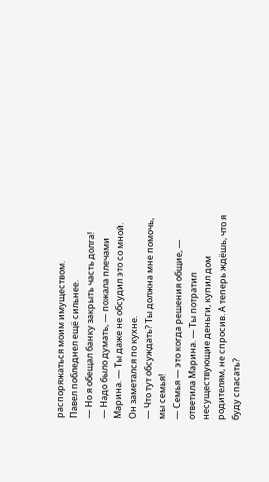распоряжаться моим имуществом.
Павел побледнел ещё сильнее.
— Но я обещал банку закрыть часть долга!
— Надо было думать, — пожала плечами Марина. — Ты даже не обсудил это со мной.
Он заметался по кухне.
— Что тут обсуждать? Ты должна мне помочь, мы семья!
— Семья — это когда решения общие, — ответила Марина. — Ты потратил несуществующие деньги, купил дом родителям, не спросив. А теперь ждёшь, что я буду спасать?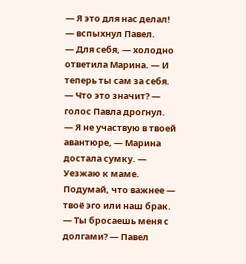— Я это для нас делал! — вспыхнул Павел.
— Для себя, — холодно ответила Марина. — И теперь ты сам за себя.
— Что это значит? — голос Павла дрогнул.
— Я не участвую в твоей авантюре, — Марина достала сумку. — Уезжаю к маме. Подумай, что важнее — твоё эго или наш брак.
— Ты бросаешь меня с долгами? — Павел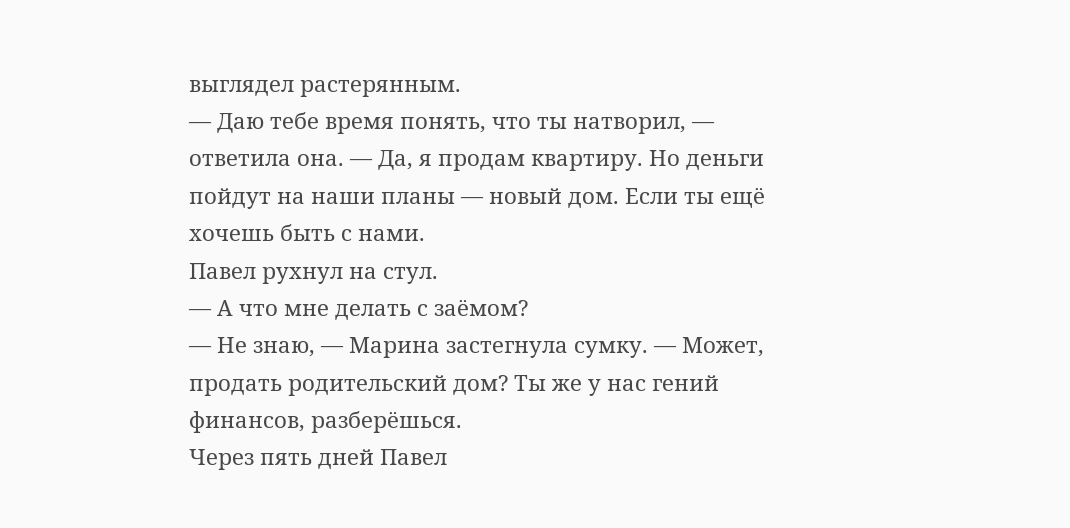выглядел растерянным.
— Даю тебе время понять, что ты натворил, — ответила она. — Да, я продам квартиру. Но деньги пойдут на наши планы — новый дом. Если ты ещё хочешь быть с нами.
Павел рухнул на стул.
— А что мне делать с заёмом?
— Не знаю, — Марина застегнула сумку. — Может, продать родительский дом? Ты же у нас гений финансов, разберёшься.
Через пять дней Павел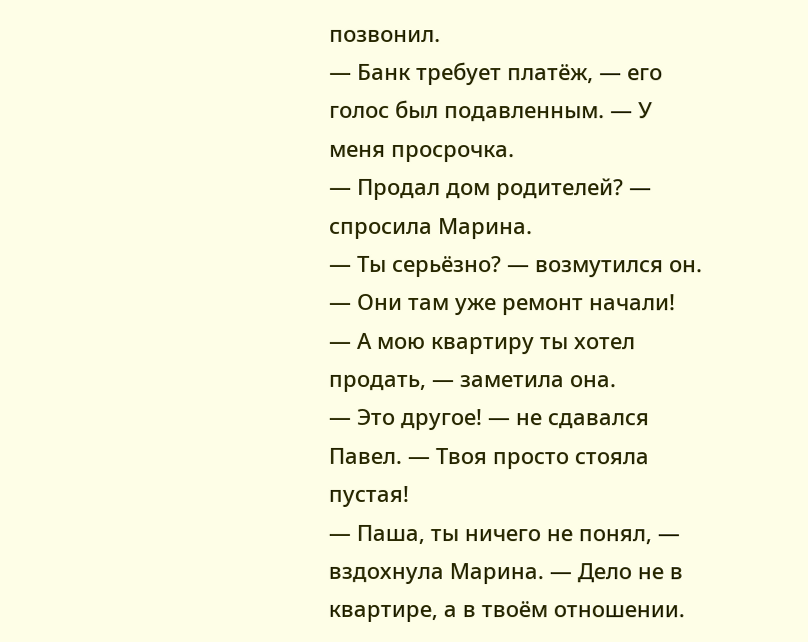позвонил.
— Банк требует платёж, — его голос был подавленным. — У меня просрочка.
— Продал дом родителей? — спросила Марина.
— Ты серьёзно? — возмутился он. — Они там уже ремонт начали!
— А мою квартиру ты хотел продать, — заметила она.
— Это другое! — не сдавался Павел. — Твоя просто стояла пустая!
— Паша, ты ничего не понял, — вздохнула Марина. — Дело не в квартире, а в твоём отношении.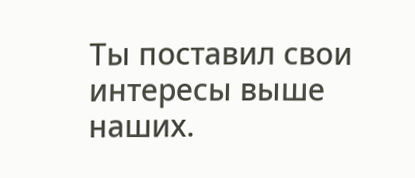Ты поставил свои интересы выше наших.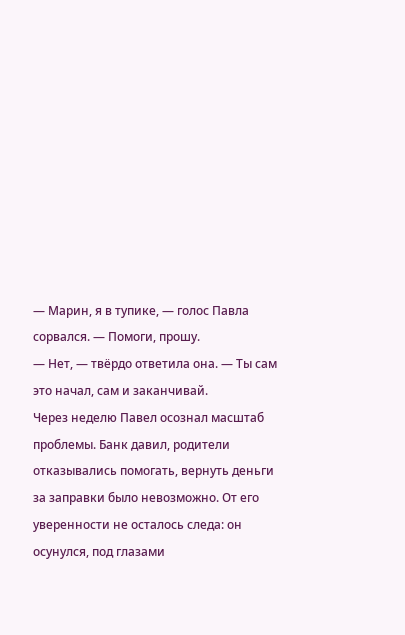— Марин, я в тупике, — голос Павла сорвался. — Помоги, прошу.
— Нет, — твёрдо ответила она. — Ты сам это начал, сам и заканчивай.
Через неделю Павел осознал масштаб проблемы. Банк давил, родители отказывались помогать, вернуть деньги за заправки было невозможно. От его уверенности не осталось следа: он осунулся, под глазами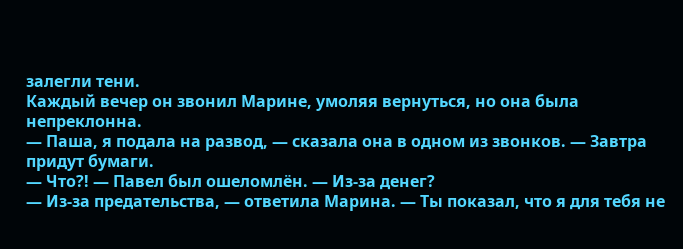залегли тени.
Каждый вечер он звонил Марине, умоляя вернуться, но она была непреклонна.
— Паша, я подала на развод, — сказала она в одном из звонков. — Завтра придут бумаги.
— Что?! — Павел был ошеломлён. — Из-за денег?
— Из-за предательства, — ответила Марина. — Ты показал, что я для тебя не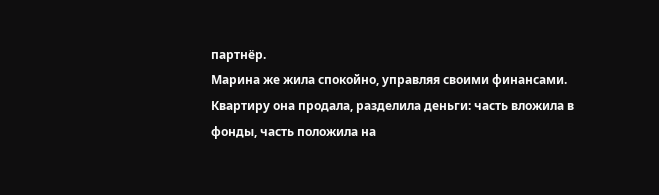партнёр.
Марина же жила спокойно, управляя своими финансами. Квартиру она продала, разделила деньги: часть вложила в фонды, часть положила на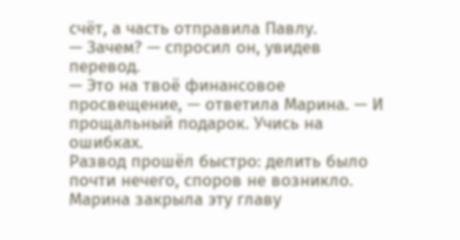счёт, а часть отправила Павлу.
— Зачем? — спросил он, увидев перевод.
— Это на твоё финансовое просвещение, — ответила Марина. — И прощальный подарок. Учись на ошибках.
Развод прошёл быстро: делить было почти нечего, споров не возникло. Марина закрыла эту главу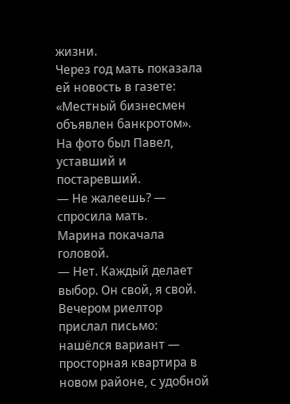жизни.
Через год мать показала ей новость в газете: «Местный бизнесмен объявлен банкротом». На фото был Павел, уставший и постаревший.
— Не жалеешь? — спросила мать.
Марина покачала головой.
— Нет. Каждый делает выбор. Он свой, я свой.
Вечером риелтор прислал письмо: нашёлся вариант — просторная квартира в новом районе, с удобной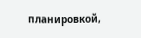планировкой,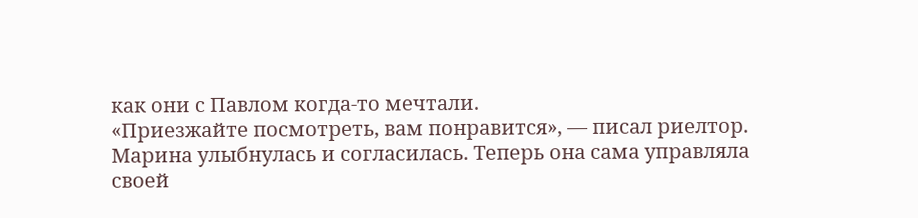как они с Павлом когда-то мечтали.
«Приезжайте посмотреть, вам понравится», — писал риелтор.
Марина улыбнулась и согласилась. Теперь она сама управляла своей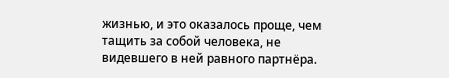жизнью, и это оказалось проще, чем тащить за собой человека, не видевшего в ней равного партнёра.